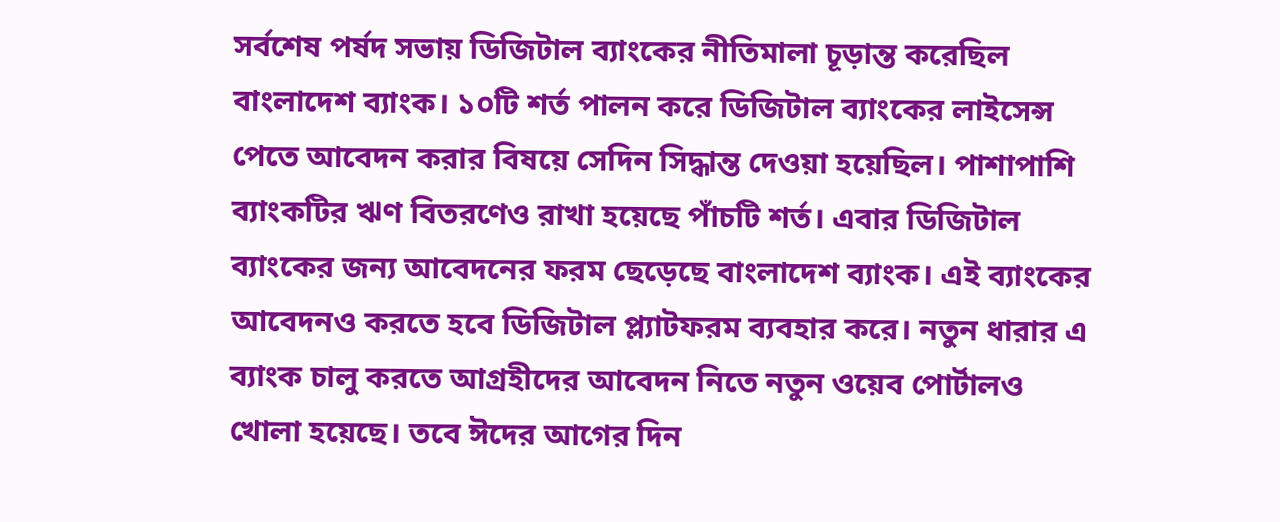সর্বশেষ পর্ষদ সভায় ডিজিটাল ব্যাংকের নীতিমালা চূড়ান্ত করেছিল বাংলাদেশ ব্যাংক। ১০টি শর্ত পালন করে ডিজিটাল ব্যাংকের লাইসেন্স পেতে আবেদন করার বিষয়ে সেদিন সিদ্ধান্ত দেওয়া হয়েছিল। পাশাপাশি ব্যাংকটির ঋণ বিতরণেও রাখা হয়েছে পাঁচটি শর্ত। এবার ডিজিটাল ব্যাংকের জন্য আবেদনের ফরম ছেড়েছে বাংলাদেশ ব্যাংক। এই ব্যাংকের আবেদনও করতে হবে ডিজিটাল প্ল্যাটফরম ব্যবহার করে। নতুন ধারার এ ব্যাংক চালু করতে আগ্রহীদের আবেদন নিতে নতুন ওয়েব পোর্টালও খোলা হয়েছে। তবে ঈদের আগের দিন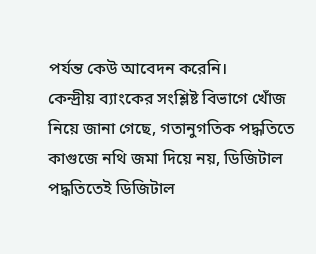পর্যন্ত কেউ আবেদন করেনি।
কেন্দ্রীয় ব্যাংকের সংশ্লিষ্ট বিভাগে খোঁজ নিয়ে জানা গেছে, গতানুগতিক পদ্ধতিতে কাগুজে নথি জমা দিয়ে নয়, ডিজিটাল পদ্ধতিতেই ডিজিটাল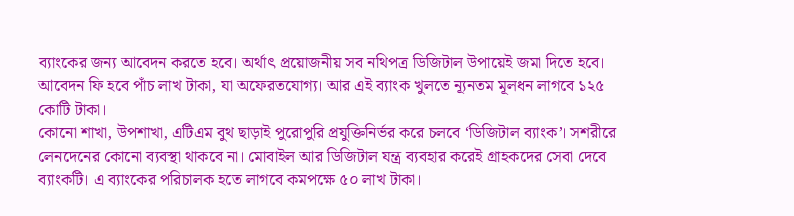ব্যাংকের জন্য আবেদন করতে হবে। অর্থাৎ প্রয়োজনীয় সব নথিপত্র ডিজিটাল উপায়েই জমা দিতে হবে। আবেদন ফি হবে পাঁচ লাখ টাকা, যা অফেরতযোগ্য। আর এই ব্যাংক খুলতে ন্যূনতম মূলধন লাগবে ১২৫ কোটি টাকা।
কোনো শাখা, উপশাখা, এটিএম বুথ ছাড়াই পুরোপুরি প্রযুক্তিনির্ভর করে চলবে ‘ডিজিটাল ব্যাংক’। সশরীরে লেনদেনের কোনো ব্যবস্থা থাকবে না। মোবাইল আর ডিজিটাল যন্ত্র ব্যবহার করেই গ্রাহকদের সেবা দেবে ব্যাংকটি। এ ব্যাংকের পরিচালক হতে লাগবে কমপক্ষে ৫০ লাখ টাকা।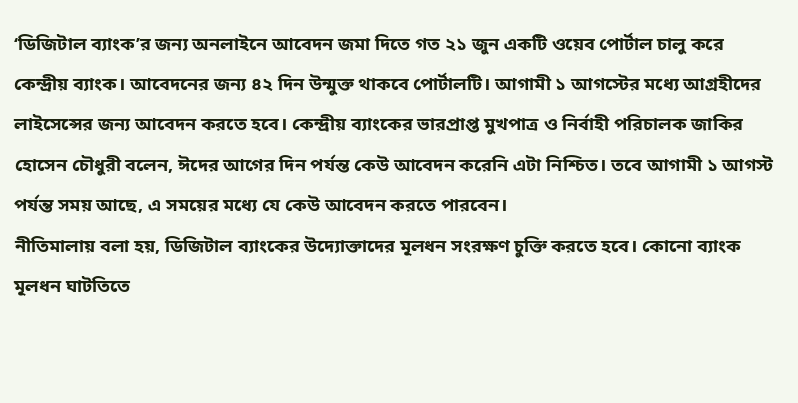‘ডিজিটাল ব্যাংক’র জন্য অনলাইনে আবেদন জমা দিতে গত ২১ জুন একটি ওয়েব পোর্টাল চালু করে কেন্দ্রীয় ব্যাংক। আবেদনের জন্য ৪২ দিন উন্মুক্ত থাকবে পোর্টালটি। আগামী ১ আগস্টের মধ্যে আগ্রহীদের লাইসেন্সের জন্য আবেদন করতে হবে। কেন্দ্রীয় ব্যাংকের ভারপ্রাপ্ত মুখপাত্র ও নির্বাহী পরিচালক জাকির হোসেন চৌধুরী বলেন, ঈদের আগের দিন পর্যন্ত কেউ আবেদন করেনি এটা নিশ্চিত। তবে আগামী ১ আগস্ট পর্যন্ত সময় আছে, এ সময়ের মধ্যে যে কেউ আবেদন করতে পারবেন।
নীতিমালায় বলা হয়, ডিজিটাল ব্যাংকের উদ্যোক্তাদের মূলধন সংরক্ষণ চুক্তি করতে হবে। কোনো ব্যাংক মূলধন ঘাটতিতে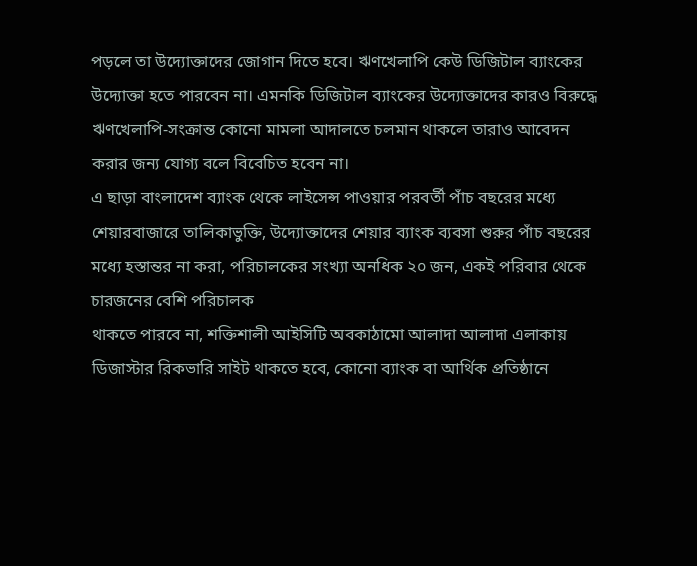পড়লে তা উদ্যোক্তাদের জোগান দিতে হবে। ঋণখেলাপি কেউ ডিজিটাল ব্যাংকের উদ্যোক্তা হতে পারবেন না। এমনকি ডিজিটাল ব্যাংকের উদ্যোক্তাদের কারও বিরুদ্ধে ঋণখেলাপি-সংক্রান্ত কোনো মামলা আদালতে চলমান থাকলে তারাও আবেদন করার জন্য যোগ্য বলে বিবেচিত হবেন না।
এ ছাড়া বাংলাদেশ ব্যাংক থেকে লাইসেন্স পাওয়ার পরবর্তী পাঁচ বছরের মধ্যে শেয়ারবাজারে তালিকাভুক্তি, উদ্যোক্তাদের শেয়ার ব্যাংক ব্যবসা শুরুর পাঁচ বছরের মধ্যে হস্তান্তর না করা, পরিচালকের সংখ্যা অনধিক ২০ জন, একই পরিবার থেকে চারজনের বেশি পরিচালক
থাকতে পারবে না, শক্তিশালী আইসিটি অবকাঠামো আলাদা আলাদা এলাকায় ডিজাস্টার রিকভারি সাইট থাকতে হবে, কোনো ব্যাংক বা আর্থিক প্রতিষ্ঠানে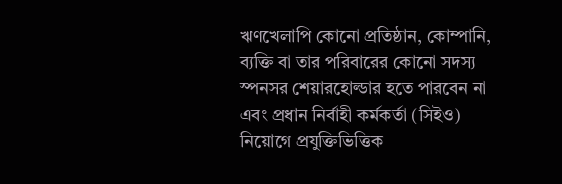ঋণখেলাপি কোনো প্রতিষ্ঠান, কোম্পানি, ব্যক্তি বা তার পরিবারের কোনো সদস্য স্পনসর শেয়ারহোল্ডার হতে পারবেন না এবং প্রধান নির্বাহী কর্মকর্তা (সিইও) নিয়োগে প্রযুক্তিভিত্তিক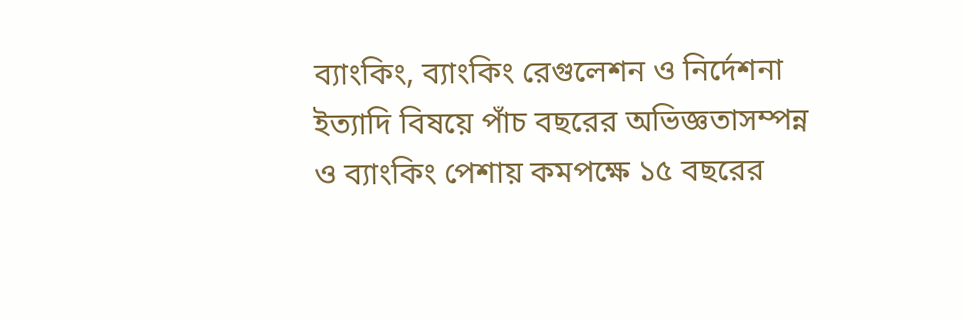ব্যাংকিং, ব্যাংকিং রেগুলেশন ও নির্দেশনা ইত্যাদি বিষয়ে পাঁচ বছরের অভিজ্ঞতাসম্পন্ন ও ব্যাংকিং পেশায় কমপক্ষে ১৫ বছরের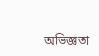অভিজ্ঞতা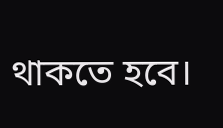থাকতে হবে।